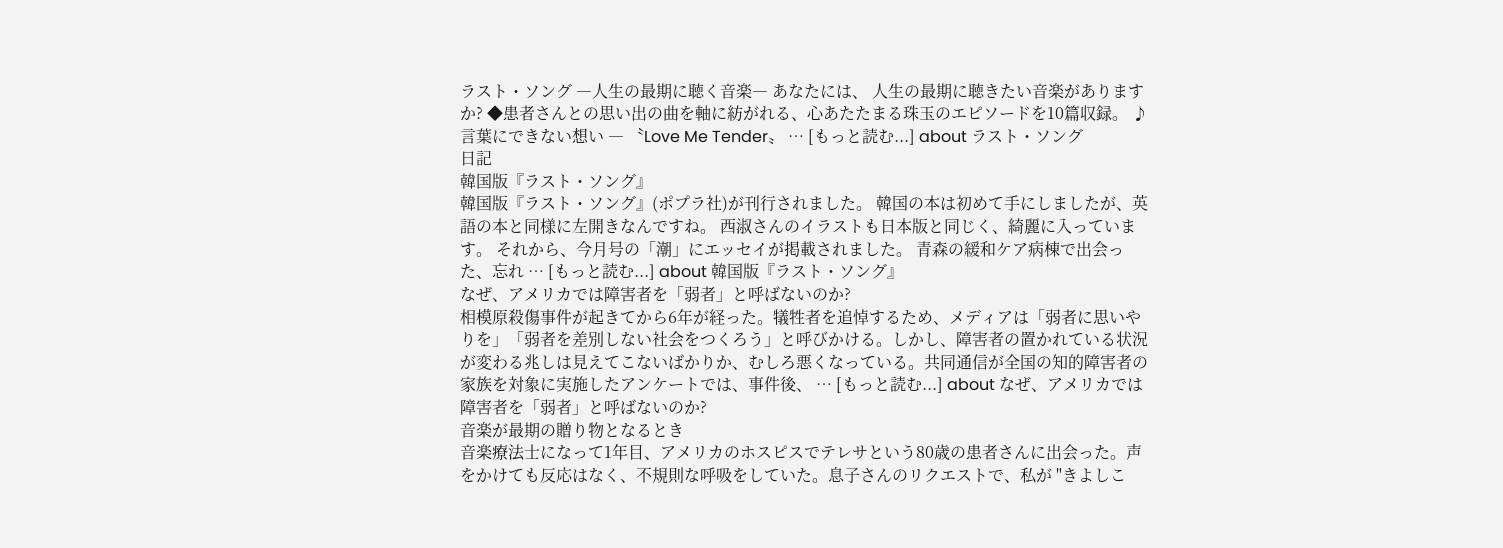ラスト・ソング ―人生の最期に聴く音楽― あなたには、 人生の最期に聴きたい音楽がありますか? ◆患者さんとの思い出の曲を軸に紡がれる、心あたたまる珠玉のエピソードを10篇収録。 ♪言葉にできない想い ― 〝Love Me Tender〟 … [もっと読む...] about ラスト・ソング
日記
韓国版『ラスト・ソング』
韓国版『ラスト・ソング』(ポプラ社)が刊行されました。 韓国の本は初めて手にしましたが、英語の本と同様に左開きなんですね。 西淑さんのイラストも日本版と同じく、綺麗に入っています。 それから、今月号の「潮」にエッセイが掲載されました。 青森の緩和ケア病棟で出会った、忘れ … [もっと読む...] about 韓国版『ラスト・ソング』
なぜ、アメリカでは障害者を「弱者」と呼ばないのか?
相模原殺傷事件が起きてから6年が経った。犠牲者を追悼するため、メディアは「弱者に思いやりを」「弱者を差別しない社会をつくろう」と呼びかける。しかし、障害者の置かれている状況が変わる兆しは見えてこないばかりか、むしろ悪くなっている。共同通信が全国の知的障害者の家族を対象に実施したアンケートでは、事件後、 … [もっと読む...] about なぜ、アメリカでは障害者を「弱者」と呼ばないのか?
音楽が最期の贈り物となるとき
音楽療法士になって1年目、アメリカのホスピスでテレサという80歳の患者さんに出会った。声をかけても反応はなく、不規則な呼吸をしていた。息子さんのリクエストで、私が "きよしこ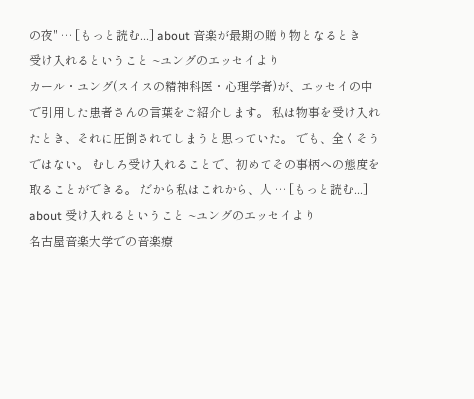の夜" … [もっと読む...] about 音楽が最期の贈り物となるとき
受け入れるということ ~ユングのエッセイより
カール・ユング(スイスの精神科医・心理学者)が、エッセイの中で引用した患者さんの言葉をご紹介します。 私は物事を受け入れたとき、それに圧倒されてしまうと思っていた。 でも、全くそうではない。 むしろ受け入れることで、初めてその事柄への態度を取ることができる。 だから私はこれから、人 … [もっと読む...] about 受け入れるということ ~ユングのエッセイより
名古屋音楽大学での音楽療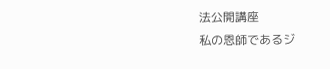法公開講座
私の恩師であるジ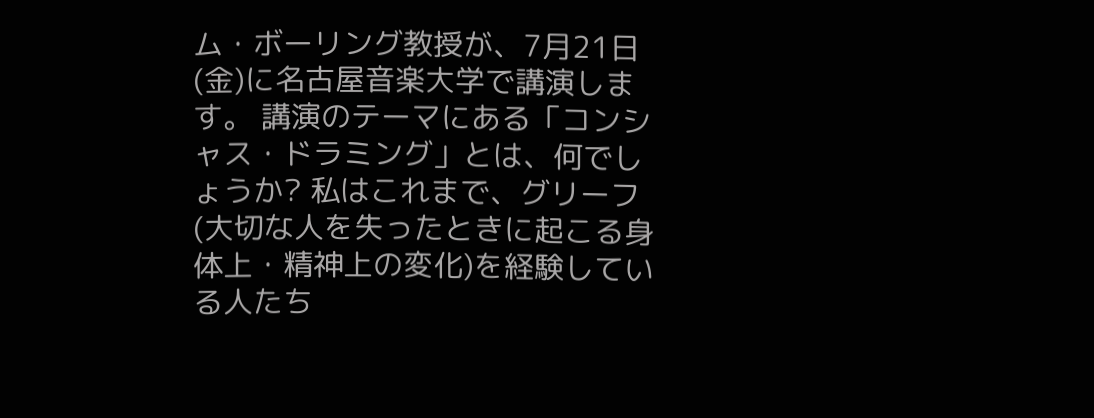ム・ボーリング教授が、7月21日(金)に名古屋音楽大学で講演します。 講演のテーマにある「コンシャス・ドラミング」とは、何でしょうか? 私はこれまで、グリーフ(大切な人を失ったときに起こる身体上・精神上の変化)を経験している人たち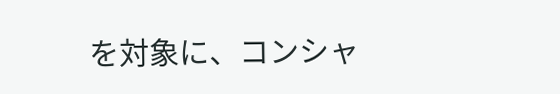を対象に、コンシャ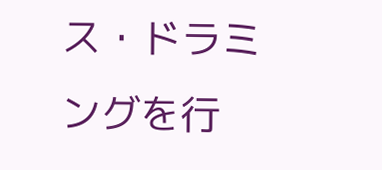ス・ドラミングを行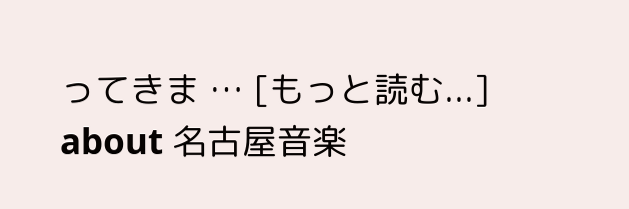ってきま … [もっと読む...] about 名古屋音楽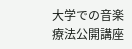大学での音楽療法公開講座